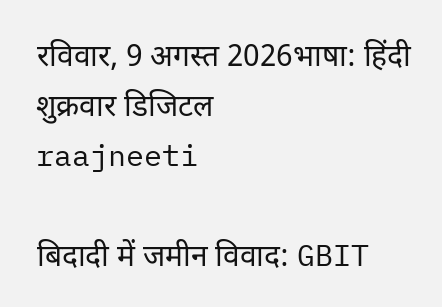रविवार, 9 अगस्त 2026भाषा: हिंदी
शुक्रवार डिजिटल
raajneeti

बिदादी में जमीन विवाद: GBIT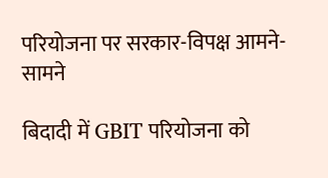परियोजना पर सरकार-विपक्ष आमने-सामने

बिदादी में GBIT परियोजना को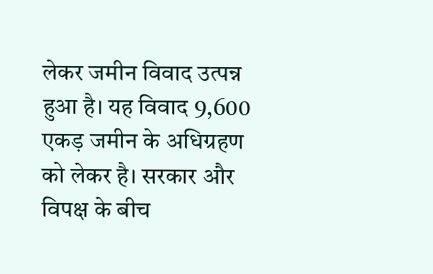लेकर जमीन विवाद उत्पन्न हुआ है। यह विवाद 9,600 एकड़ जमीन के अधिग्रहण को लेकर है। सरकार और विपक्ष के बीच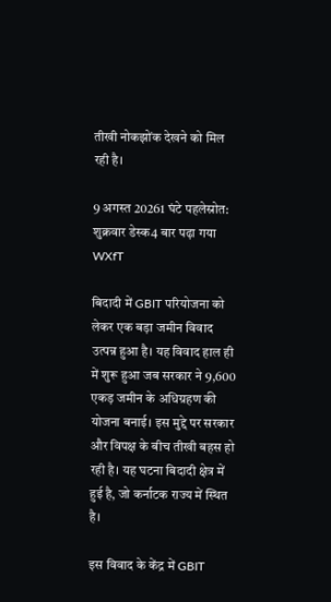तीखी नोकझोंक देखने को मिल रही है।

9 अगस्त 20261 घंटे पहलेस्रोत: शुक्रवार डेस्क4 बार पढ़ा गया
WXfT

बिदादी में GBIT परियोजना को लेकर एक बड़ा जमीन विवाद उत्पन्न हुआ है। यह विवाद हाल ही में शुरू हुआ जब सरकार ने 9,600 एकड़ जमीन के अधिग्रहण की योजना बनाई। इस मुद्दे पर सरकार और विपक्ष के बीच तीखी बहस हो रही है। यह घटना बिदादी क्षेत्र में हुई है, जो कर्नाटक राज्य में स्थित है।

इस विवाद के केंद्र में GBIT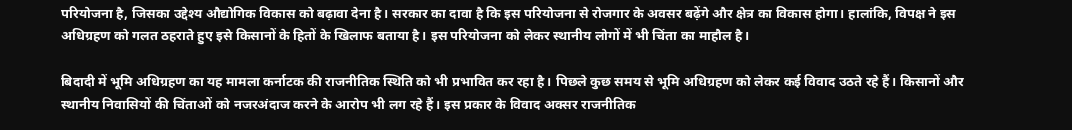परियोजना है, जिसका उद्देश्य औद्योगिक विकास को बढ़ावा देना है। सरकार का दावा है कि इस परियोजना से रोजगार के अवसर बढ़ेंगे और क्षेत्र का विकास होगा। हालांकि, विपक्ष ने इस अधिग्रहण को गलत ठहराते हुए इसे किसानों के हितों के खिलाफ बताया है। इस परियोजना को लेकर स्थानीय लोगों में भी चिंता का माहौल है।

बिदादी में भूमि अधिग्रहण का यह मामला कर्नाटक की राजनीतिक स्थिति को भी प्रभावित कर रहा है। पिछले कुछ समय से भूमि अधिग्रहण को लेकर कई विवाद उठते रहे हैं। किसानों और स्थानीय निवासियों की चिंताओं को नजरअंदाज करने के आरोप भी लग रहे हैं। इस प्रकार के विवाद अक्सर राजनीतिक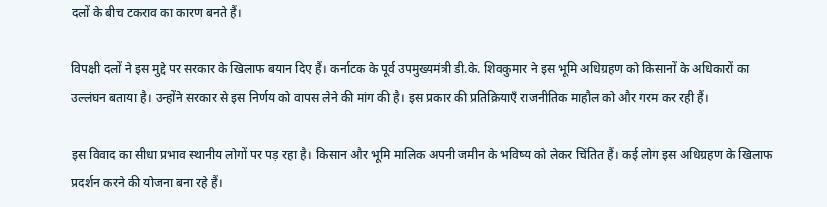दलों के बीच टकराव का कारण बनते हैं।

विपक्षी दलों ने इस मुद्दे पर सरकार के खिलाफ बयान दिए हैं। कर्नाटक के पूर्व उपमुख्यमंत्री डी.के. शिवकुमार ने इस भूमि अधिग्रहण को किसानों के अधिकारों का उल्लंघन बताया है। उन्होंने सरकार से इस निर्णय को वापस लेने की मांग की है। इस प्रकार की प्रतिक्रियाएँ राजनीतिक माहौल को और गरम कर रही हैं।

इस विवाद का सीधा प्रभाव स्थानीय लोगों पर पड़ रहा है। किसान और भूमि मालिक अपनी जमीन के भविष्य को लेकर चिंतित हैं। कई लोग इस अधिग्रहण के खिलाफ प्रदर्शन करने की योजना बना रहे हैं।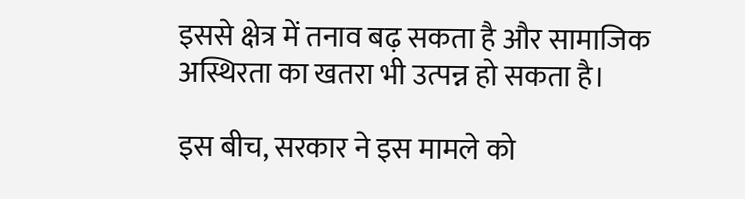इससे क्षेत्र में तनाव बढ़ सकता है और सामाजिक अस्थिरता का खतरा भी उत्पन्न हो सकता है।

इस बीच, सरकार ने इस मामले को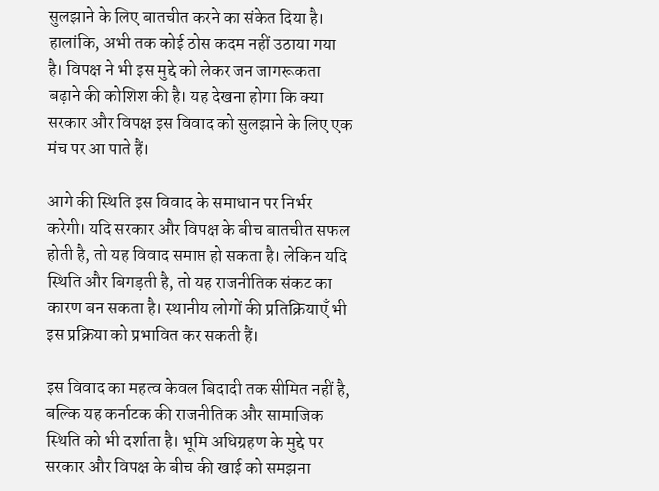सुलझाने के लिए बातचीत करने का संकेत दिया है। हालांकि, अभी तक कोई ठोस कदम नहीं उठाया गया है। विपक्ष ने भी इस मुद्दे को लेकर जन जागरूकता बढ़ाने की कोशिश की है। यह देखना होगा कि क्या सरकार और विपक्ष इस विवाद को सुलझाने के लिए एक मंच पर आ पाते हैं।

आगे की स्थिति इस विवाद के समाधान पर निर्भर करेगी। यदि सरकार और विपक्ष के बीच बातचीत सफल होती है, तो यह विवाद समाप्त हो सकता है। लेकिन यदि स्थिति और बिगड़ती है, तो यह राजनीतिक संकट का कारण बन सकता है। स्थानीय लोगों की प्रतिक्रियाएँ भी इस प्रक्रिया को प्रभावित कर सकती हैं।

इस विवाद का महत्व केवल बिदादी तक सीमित नहीं है, बल्कि यह कर्नाटक की राजनीतिक और सामाजिक स्थिति को भी दर्शाता है। भूमि अधिग्रहण के मुद्दे पर सरकार और विपक्ष के बीच की खाई को समझना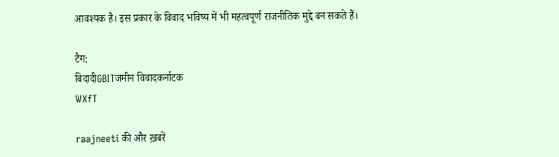आवश्यक है। इस प्रकार के विवाद भविष्य में भी महत्वपूर्ण राजनीतिक मुद्दे बन सकते हैं।

टैग:
बिदादीGBITजमीन विवादकर्नाटक
WXfT

raajneeti की और ख़बरें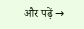और पढ़ें →